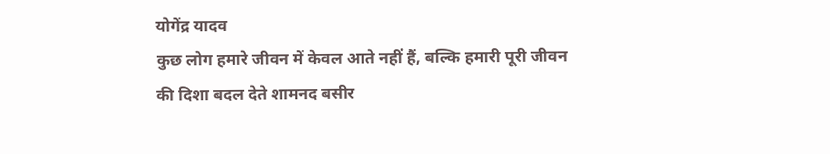योगेंद्र यादव
कुछ लोग हमारे जीवन में केवल आते नहीं हैं, बल्कि हमारी पूरी जीवन की दिशा बदल देते शामनद बसीर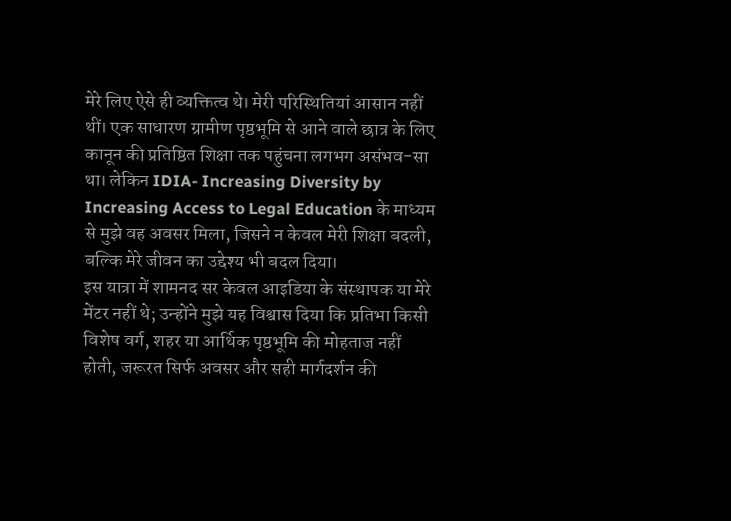मेरे लिए ऐसे ही व्यक्तित्व थे। मेरी परिस्थितियां आसान नहीं थीं। एक साधारण ग्रामीण पृष्ठभूमि से आने वाले छात्र के लिए कानून की प्रतिष्ठित शिक्षा तक पहुंचना लगभग असंभव-सा था। लेकिन IDIA- Increasing Diversity by Increasing Access to Legal Education के माध्यम से मुझे वह अवसर मिला, जिसने न केवल मेरी शिक्षा बदली, बल्कि मेरे जीवन का उद्देश्य भी बदल दिया।
इस यात्रा में शामनद सर केवल आइडिया के संस्थापक या मेरे मेंटर नहीं थे; उन्होंने मुझे यह विश्वास दिया कि प्रतिभा किसी विशेष वर्ग, शहर या आर्थिक पृष्ठभूमि की मोहताज नहीं होती, जरूरत सिर्फ अवसर और सही मार्गदर्शन की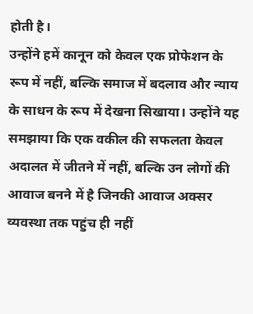होती है।
उन्होंने हमें कानून को केवल एक प्रोफेशन के रूप में नहीं, बल्कि समाज में बदलाव और न्याय के साधन के रूप में देखना सिखाया। उन्होंने यह समझाया कि एक वकील की सफलता केवल अदालत में जीतने में नहीं, बल्कि उन लोगों की आवाज बनने में है जिनकी आवाज अक्सर व्यवस्था तक पहुंच ही नहीं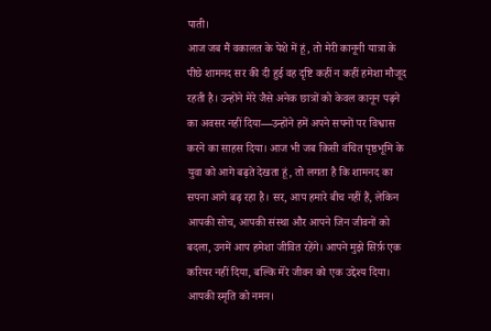पाती।
आज जब मैं वकालत के पेशे में हूं, तो मेरी कानूनी यात्रा के पीछे शामनद सर की दी हुई वह दृष्टि कहीं न कहीं हमेशा मौजूद रहती है। उन्होंने मेरे जैसे अनेक छात्रों को केवल कानून पढ़ने का अवसर नहीं दिया—उन्होंने हमें अपने सपनों पर विश्वास करने का साहस दिया। आज भी जब किसी वंचित पृष्ठभूमि के युवा को आगे बढ़ते देखता हूं, तो लगता है कि शामनद का सपना आगे बढ़ रहा है। सर, आप हमारे बीच नहीं हैं, लेकिन आपकी सोच, आपकी संस्था और आपने जिन जीवनों को बदला, उनमें आप हमेशा जीवित रहेंगे। आपने मुझे सिर्फ़ एक करियर नहीं दिया, बल्कि मेरे जीवन को एक उद्देश्य दिया।
आपकी स्मृति को नमन।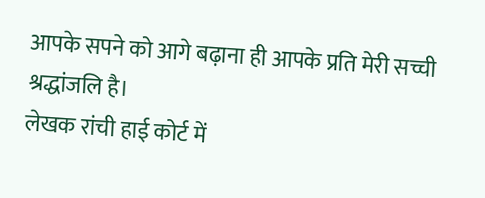आपके सपने को आगे बढ़ाना ही आपके प्रति मेरी सच्ची श्रद्धांजलि है।
लेखक रांची हाई कोर्ट में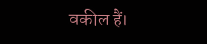वकील हैं।